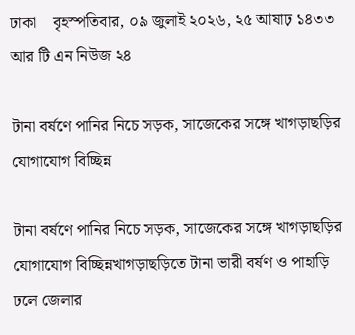ঢাকা    বৃহস্পতিবার, ০৯ জুলাই ২০২৬, ২৫ আষাঢ় ১৪৩৩
আর টি এন নিউজ ২৪

টানা বর্ষণে পানির নিচে সড়ক, সাজেকের সঙ্গে খাগড়াছড়ির যোগাযোগ বিচ্ছিন্ন

টানা বর্ষণে পানির নিচে সড়ক, সাজেকের সঙ্গে খাগড়াছড়ির যোগাযোগ বিচ্ছিন্নখাগড়াছড়িতে টানা ভারী বর্ষণ ও পাহাড়ি ঢলে জেলার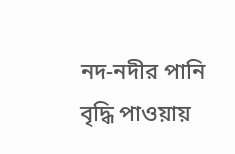নদ-নদীর পানি বৃদ্ধি পাওয়ায়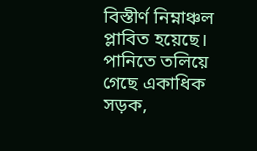বিস্তীর্ণ নিম্নাঞ্চল প্লাবিত হয়েছে। পানিতে তলিয়ে গেছে একাধিক সড়ক,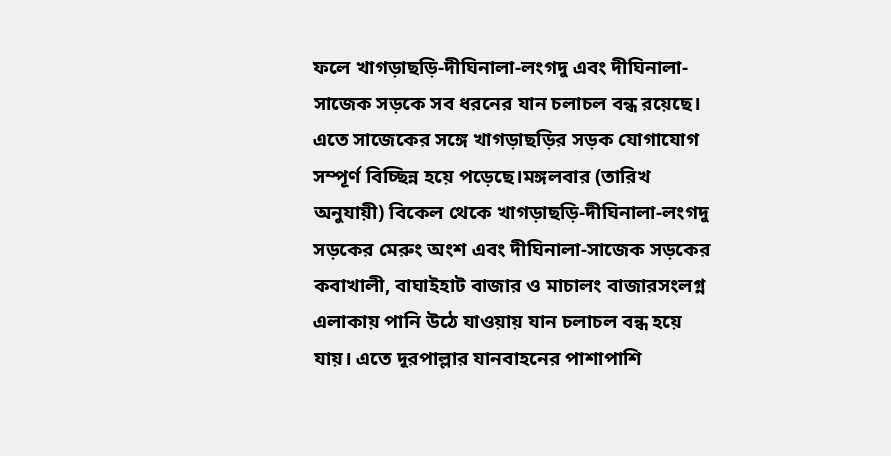ফলে খাগড়াছড়ি-দীঘিনালা-লংগদু এবং দীঘিনালা-সাজেক সড়কে সব ধরনের যান চলাচল বন্ধ রয়েছে। এতে সাজেকের সঙ্গে খাগড়াছড়ির সড়ক যোগাযোগ সম্পূর্ণ বিচ্ছিন্ন হয়ে পড়েছে।মঙ্গলবার (তারিখ অনুযায়ী) বিকেল থেকে খাগড়াছড়ি-দীঘিনালা-লংগদু সড়কের মেরুং অংশ এবং দীঘিনালা-সাজেক সড়কের কবাখালী, বাঘাইহাট বাজার ও মাচালং বাজারসংলগ্ন এলাকায় পানি উঠে যাওয়ায় যান চলাচল বন্ধ হয়ে যায়। এতে দূরপাল্লার যানবাহনের পাশাপাশি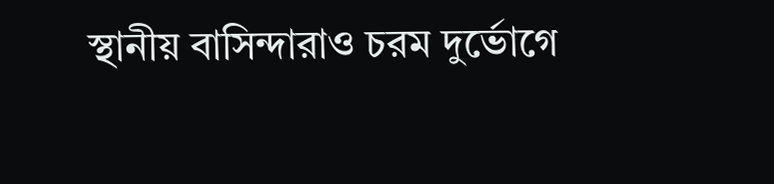স্থানীয় বাসিন্দারাও চরম দুর্ভোগে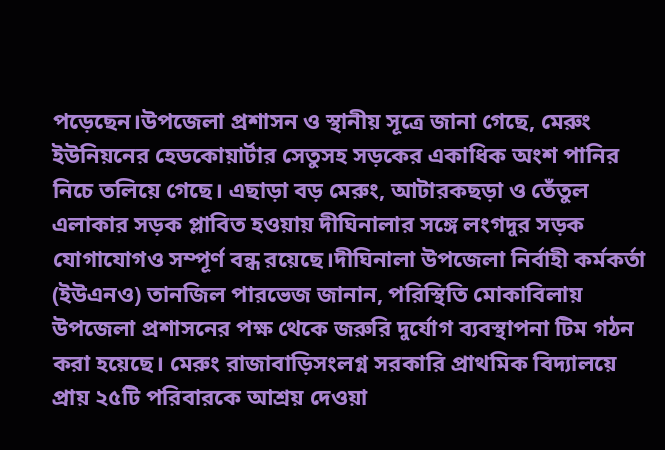পড়েছেন।উপজেলা প্রশাসন ও স্থানীয় সূত্রে জানা গেছে, মেরুং ইউনিয়নের হেডকোয়ার্টার সেতুসহ সড়কের একাধিক অংশ পানির নিচে তলিয়ে গেছে। এছাড়া বড় মেরুং, আটারকছড়া ও তেঁতুল এলাকার সড়ক প্লাবিত হওয়ায় দীঘিনালার সঙ্গে লংগদুর সড়ক যোগাযোগও সম্পূর্ণ বন্ধ রয়েছে।দীঘিনালা উপজেলা নির্বাহী কর্মকর্তা (ইউএনও) তানজিল পারভেজ জানান, পরিস্থিতি মোকাবিলায় উপজেলা প্রশাসনের পক্ষ থেকে জরুরি দুর্যোগ ব্যবস্থাপনা টিম গঠন করা হয়েছে। মেরুং রাজাবাড়িসংলগ্ন সরকারি প্রাথমিক বিদ্যালয়ে প্রায় ২৫টি পরিবারকে আশ্রয় দেওয়া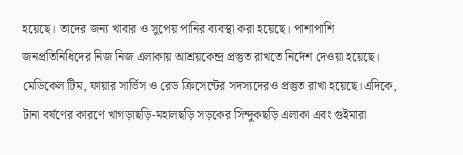হয়েছে। তাদের জন্য খাবার ও সুপেয় পানির ব্যবস্থা করা হয়েছে। পাশাপাশি জনপ্রতিনিধিদের নিজ নিজ এলাকায় আশ্রয়কেন্দ্র প্রস্তুত রাখতে নির্দেশ দেওয়া হয়েছে। মেডিকেল টিম, ফায়ার সার্ভিস ও রেড ক্রিসেন্টের সদস্যদেরও প্রস্তুত রাখা হয়েছে।এদিকে, টানা বর্ষণের কারণে খাগড়াছড়ি-মহালছড়ি সড়কের সিন্দুকছড়ি এলাকা এবং গুইমারা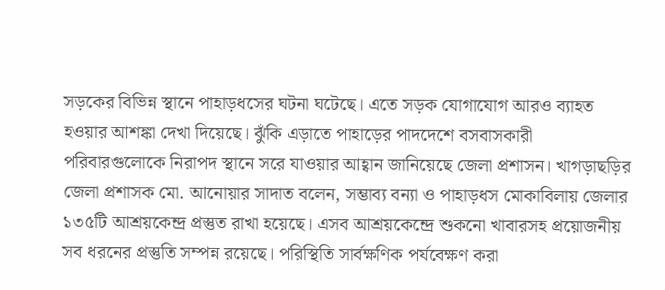সড়কের বিভিন্ন স্থানে পাহাড়ধসের ঘটনা ঘটেছে। এতে সড়ক যোগাযোগ আরও ব্যাহত হওয়ার আশঙ্কা দেখা দিয়েছে। ঝুঁকি এড়াতে পাহাড়ের পাদদেশে বসবাসকারী পরিবারগুলোকে নিরাপদ স্থানে সরে যাওয়ার আহ্বান জানিয়েছে জেলা প্রশাসন। খাগড়াছড়ির জেলা প্রশাসক মো. আনোয়ার সাদাত বলেন, সম্ভাব্য বন্যা ও পাহাড়ধস মোকাবিলায় জেলার ১৩৫টি আশ্রয়কেন্দ্র প্রস্তুত রাখা হয়েছে। এসব আশ্রয়কেন্দ্রে শুকনো খাবারসহ প্রয়োজনীয় সব ধরনের প্রস্তুতি সম্পন্ন রয়েছে। পরিস্থিতি সার্বক্ষণিক পর্যবেক্ষণ করা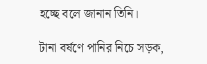হচ্ছে বলে জানান তিনি।

টানা বর্ষণে পানির নিচে সড়ক,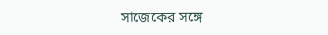সাজেকের সঙ্গে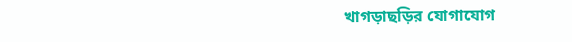খাগড়াছড়ির যোগাযোগ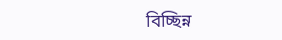বিচ্ছিন্ন